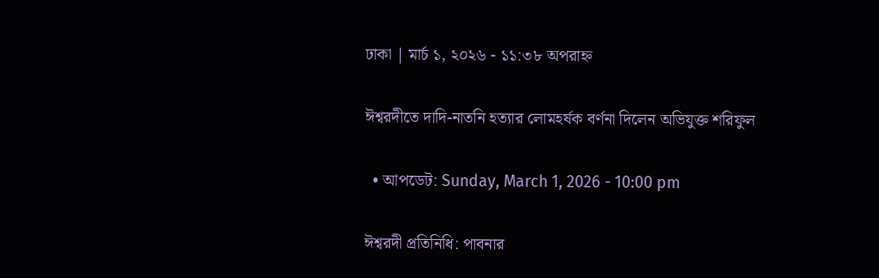ঢাকা | মার্চ ১, ২০২৬ - ১১:৩৮ অপরাহ্ন

ঈশ্বরদীতে দাদি-নাতনি হত্যার লোমহর্ষক বর্ণনা দিলেন অভিযুক্ত শরিফুল

  • আপডেট: Sunday, March 1, 2026 - 10:00 pm

ঈশ্বরদী প্রতিনিধি: পাবনার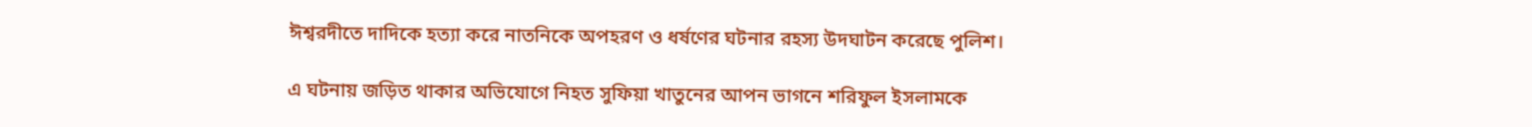ঈশ্বরদীতে দাদিকে হত্যা করে নাতনিকে অপহরণ ও ধর্ষণের ঘটনার রহস্য উদঘাটন করেছে পুলিশ।

এ ঘটনায় জড়িত থাকার অভিযোগে নিহত সুফিয়া খাতুনের আপন ভাগনে শরিফুল ইসলামকে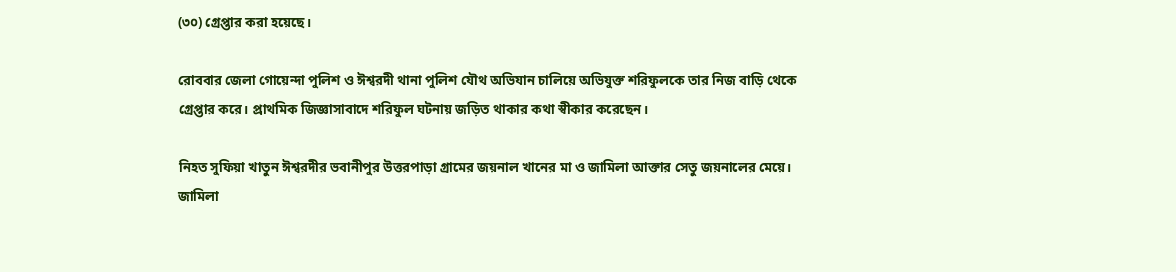(৩০) গ্রেপ্তার করা হয়েছে।

রোববার জেলা গোয়েন্দা পুলিশ ও ঈশ্বরদী থানা পুলিশ যৌথ অভিযান চালিয়ে অভিযুক্ত শরিফুলকে তার নিজ বাড়ি থেকে গ্রেপ্তার করে। প্রাথমিক জিজ্ঞাসাবাদে শরিফুল ঘটনায় জড়িত থাকার কথা স্বীকার করেছেন।

নিহত সুফিয়া খাতুন ঈশ্বরদীর ভবানীপুর উত্তরপাড়া গ্রামের জয়নাল খানের মা ও জামিলা আক্তার সেতু জয়নালের মেয়ে। জামিলা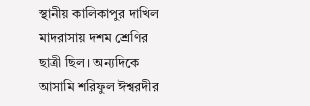স্থানীয় কালিকাপুর দাখিল মাদরাসায় দশম শ্রেণির ছাত্রী ছিল। অন্যদিকে আসামি শরিফুল ঈশ্বরদীর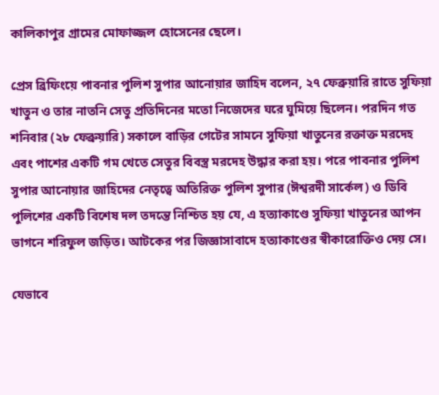কালিকাপুর গ্রামের মোফাজ্জল হোসেনের ছেলে।

প্রেস ব্রিফিংয়ে পাবনার পুলিশ সুপার আনোয়ার জাহিদ বলেন, ২৭ ফেব্রুয়ারি রাতে সুফিয়া খাতুন ও তার নাতনি সেতু প্রতিদিনের মতো নিজেদের ঘরে ঘুমিয়ে ছিলেন। পরদিন গত শনিবার (২৮ ফেব্রুয়ারি) সকালে বাড়ির গেটের সামনে সুফিয়া খাতুনের রক্তাক্ত মরদেহ এবং পাশের একটি গম খেতে সেতুর বিবস্ত্র মরদেহ উদ্ধার করা হয়। পরে পাবনার পুলিশ সুপার আনোয়ার জাহিদের নেতৃত্বে অতিরিক্ত পুলিশ সুপার (ঈশ্বরদী সার্কেল) ও ডিবি পুলিশের একটি বিশেষ দল তদন্তে নিশ্চিত হয় যে, এ হত্যাকাণ্ডে সুফিয়া খাতুনের আপন ভাগনে শরিফুল জড়িত। আটকের পর জিজ্ঞাসাবাদে হত্যাকাণ্ডের স্বীকারোক্তিও দেয় সে।

যেভাবে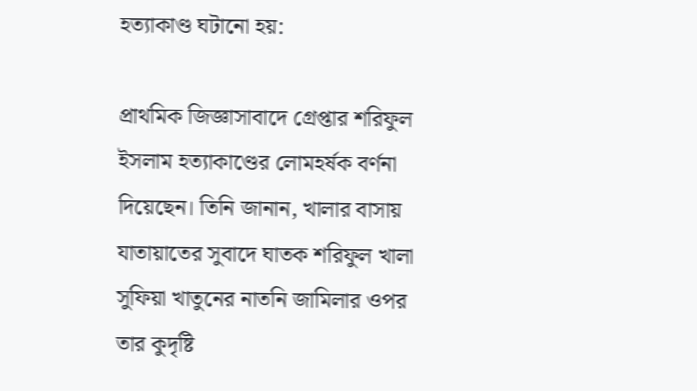হত্যাকাণ্ড ঘটানো হয়:

প্রাথমিক জিজ্ঞাসাবাদে গ্রেপ্তার শরিফুল ইসলাম হত্যাকাণ্ডের লোমহর্ষক বর্ণনা দিয়েছেন। তিনি জানান, খালার বাসায় যাতায়াতের সুবাদে ঘাতক শরিফুল খালা সুফিয়া খাতুনের নাতনি জামিলার ওপর তার কুদৃষ্টি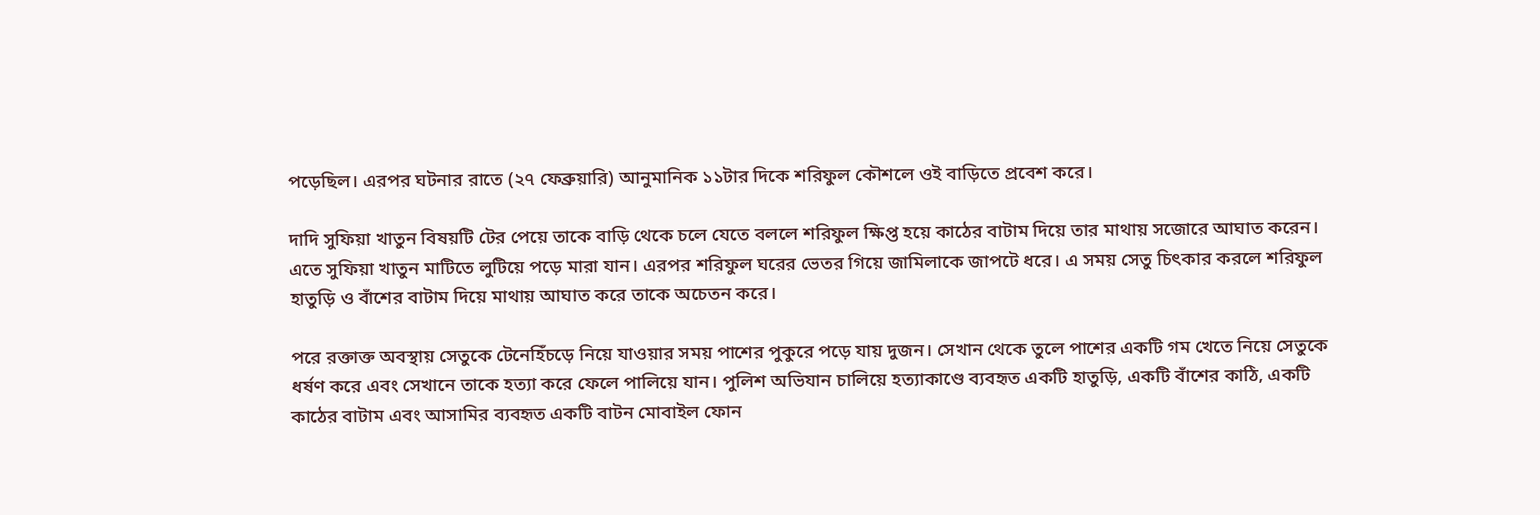পড়েছিল। এরপর ঘটনার রাতে (২৭ ফেব্রুয়ারি) আনুমানিক ১১টার দিকে শরিফুল কৌশলে ওই বাড়িতে প্রবেশ করে।

দাদি সুফিয়া খাতুন বিষয়টি টের পেয়ে তাকে বাড়ি থেকে চলে যেতে বললে শরিফুল ক্ষিপ্ত হয়ে কাঠের বাটাম দিয়ে তার মাথায় সজোরে আঘাত করেন। এতে সুফিয়া খাতুন মাটিতে লুটিয়ে পড়ে মারা যান। এরপর শরিফুল ঘরের ভেতর গিয়ে জামিলাকে জাপটে ধরে। এ সময় সেতু চিৎকার করলে শরিফুল হাতুড়ি ও বাঁশের বাটাম দিয়ে মাথায় আঘাত করে তাকে অচেতন করে।

পরে রক্তাক্ত অবস্থায় সেতুকে টেনেহিঁচড়ে নিয়ে যাওয়ার সময় পাশের পুকুরে পড়ে যায় দুজন। সেখান থেকে তুলে পাশের একটি গম খেতে নিয়ে সেতুকে ধর্ষণ করে এবং সেখানে তাকে হত্যা করে ফেলে পালিয়ে যান। পুলিশ অভিযান চালিয়ে হত্যাকাণ্ডে ব্যবহৃত একটি হাতুড়ি, একটি বাঁশের কাঠি, একটি কাঠের বাটাম এবং আসামির ব্যবহৃত একটি বাটন মোবাইল ফোন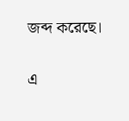জব্দ করেছে।

এ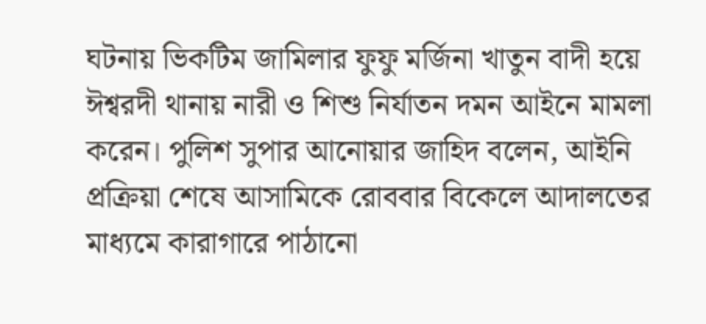ঘটনায় ভিকটিম জামিলার ফুফু মর্জিনা খাতুন বাদী হয়ে ঈশ্বরদী থানায় নারী ও শিশু নির্যাতন দমন আইনে মামলা করেন। পুলিশ সুপার আনোয়ার জাহিদ বলেন, আইনি প্রক্রিয়া শেষে আসামিকে রোববার বিকেলে আদালতের মাধ্যমে কারাগারে পাঠানো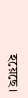হয়েছে।